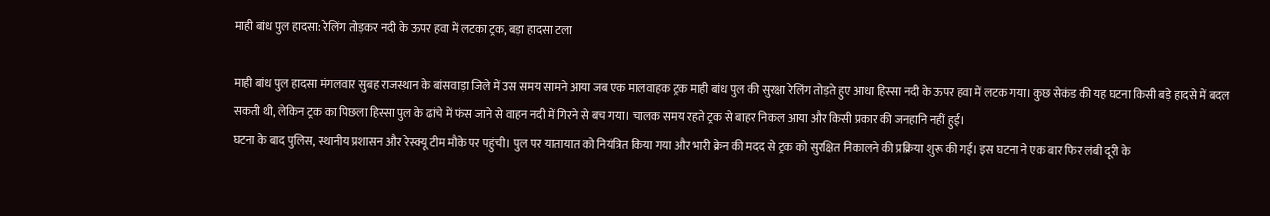माही बांध पुल हादसा: रेलिंग तोड़कर नदी के ऊपर हवा में लटका ट्रक, बड़ा हादसा टला

माही बांध पुल हादसा मंगलवार सुबह राजस्थान के बांसवाड़ा जिले में उस समय सामने आया जब एक मालवाहक ट्रक माही बांध पुल की सुरक्षा रेलिंग तोड़ते हुए आधा हिस्सा नदी के ऊपर हवा में लटक गया। कुछ सेकंड की यह घटना किसी बड़े हादसे में बदल सकती थी, लेकिन ट्रक का पिछला हिस्सा पुल के ढांचे में फंस जाने से वाहन नदी में गिरने से बच गया। चालक समय रहते ट्रक से बाहर निकल आया और किसी प्रकार की जनहानि नहीं हुई।
घटना के बाद पुलिस, स्थानीय प्रशासन और रेस्क्यू टीम मौके पर पहुंची। पुल पर यातायात को नियंत्रित किया गया और भारी क्रेन की मदद से ट्रक को सुरक्षित निकालने की प्रक्रिया शुरू की गई। इस घटना ने एक बार फिर लंबी दूरी के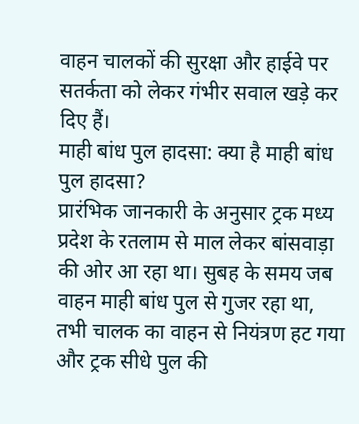वाहन चालकों की सुरक्षा और हाईवे पर सतर्कता को लेकर गंभीर सवाल खड़े कर दिए हैं।
माही बांध पुल हादसा: क्या है माही बांध पुल हादसा?
प्रारंभिक जानकारी के अनुसार ट्रक मध्य प्रदेश के रतलाम से माल लेकर बांसवाड़ा की ओर आ रहा था। सुबह के समय जब वाहन माही बांध पुल से गुजर रहा था, तभी चालक का वाहन से नियंत्रण हट गया और ट्रक सीधे पुल की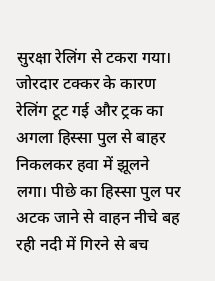सुरक्षा रेलिंग से टकरा गया।
जोरदार टक्कर के कारण रेलिंग टूट गई और ट्रक का अगला हिस्सा पुल से बाहर निकलकर हवा में झूलने लगा। पीछे का हिस्सा पुल पर अटक जाने से वाहन नीचे बह रही नदी में गिरने से बच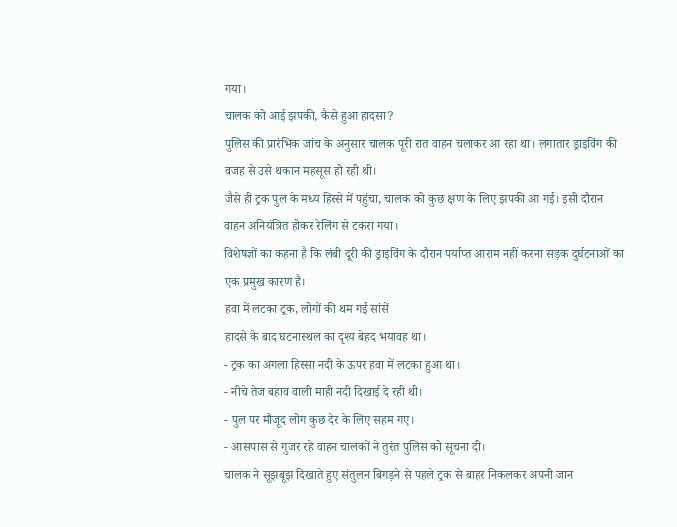गया।
चालक को आई झपकी, कैसे हुआ हादसा?
पुलिस की प्रारंभिक जांच के अनुसार चालक पूरी रात वाहन चलाकर आ रहा था। लगातार ड्राइविंग की वजह से उसे थकान महसूस हो रही थी।
जैसे ही ट्रक पुल के मध्य हिस्से में पहुंचा, चालक को कुछ क्षण के लिए झपकी आ गई। इसी दौरान वाहन अनियंत्रित होकर रेलिंग से टकरा गया।
विशेषज्ञों का कहना है कि लंबी दूरी की ड्राइविंग के दौरान पर्याप्त आराम नहीं करना सड़क दुर्घटनाओं का एक प्रमुख कारण है।
हवा में लटका ट्रक, लोगों की थम गई सांसें
हादसे के बाद घटनास्थल का दृश्य बेहद भयावह था।
- ट्रक का अगला हिस्सा नदी के ऊपर हवा में लटका हुआ था।
- नीचे तेज बहाव वाली माही नदी दिखाई दे रही थी।
- पुल पर मौजूद लोग कुछ देर के लिए सहम गए।
- आसपास से गुजर रहे वाहन चालकों ने तुरंत पुलिस को सूचना दी।
चालक ने सूझबूझ दिखाते हुए संतुलन बिगड़ने से पहले ट्रक से बाहर निकलकर अपनी जान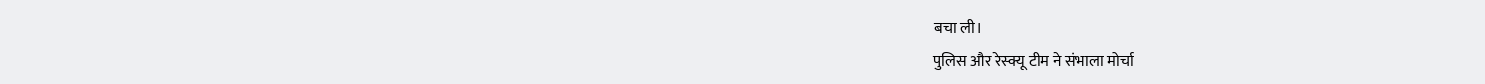बचा ली।
पुलिस और रेस्क्यू टीम ने संभाला मोर्चा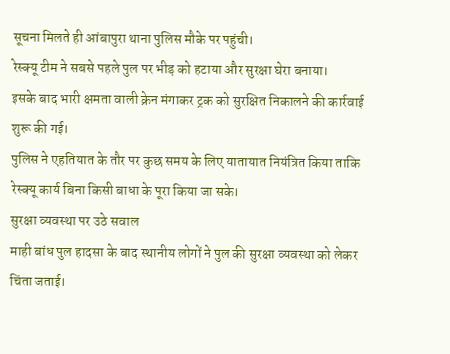सूचना मिलते ही आंबापुरा थाना पुलिस मौके पर पहुंची।
रेस्क्यू टीम ने सबसे पहले पुल पर भीड़ को हटाया और सुरक्षा घेरा बनाया।
इसके बाद भारी क्षमता वाली क्रेन मंगाकर ट्रक को सुरक्षित निकालने की कार्रवाई शुरू की गई।
पुलिस ने एहतियात के तौर पर कुछ समय के लिए यातायात नियंत्रित किया ताकि रेस्क्यू कार्य बिना किसी बाधा के पूरा किया जा सके।
सुरक्षा व्यवस्था पर उठे सवाल
माही बांध पुल हादसा के बाद स्थानीय लोगों ने पुल की सुरक्षा व्यवस्था को लेकर चिंता जताई।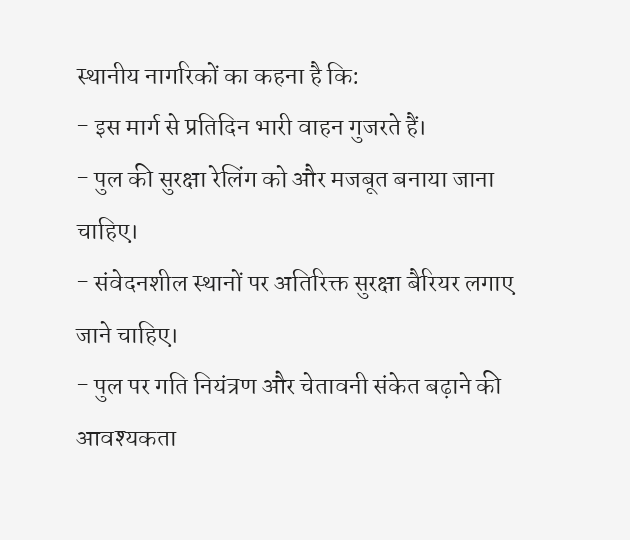स्थानीय नागरिकों का कहना है कि:
- इस मार्ग से प्रतिदिन भारी वाहन गुजरते हैं।
- पुल की सुरक्षा रेलिंग को और मजबूत बनाया जाना चाहिए।
- संवेदनशील स्थानों पर अतिरिक्त सुरक्षा बैरियर लगाए जाने चाहिए।
- पुल पर गति नियंत्रण और चेतावनी संकेत बढ़ाने की आवश्यकता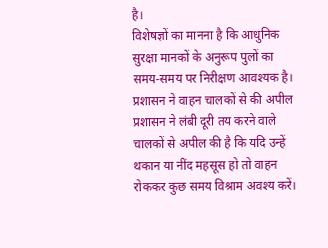है।
विशेषज्ञों का मानना है कि आधुनिक सुरक्षा मानकों के अनुरूप पुलों का समय-समय पर निरीक्षण आवश्यक है।
प्रशासन ने वाहन चालकों से की अपील
प्रशासन ने लंबी दूरी तय करने वाले चालकों से अपील की है कि यदि उन्हें थकान या नींद महसूस हो तो वाहन रोककर कुछ समय विश्राम अवश्य करें।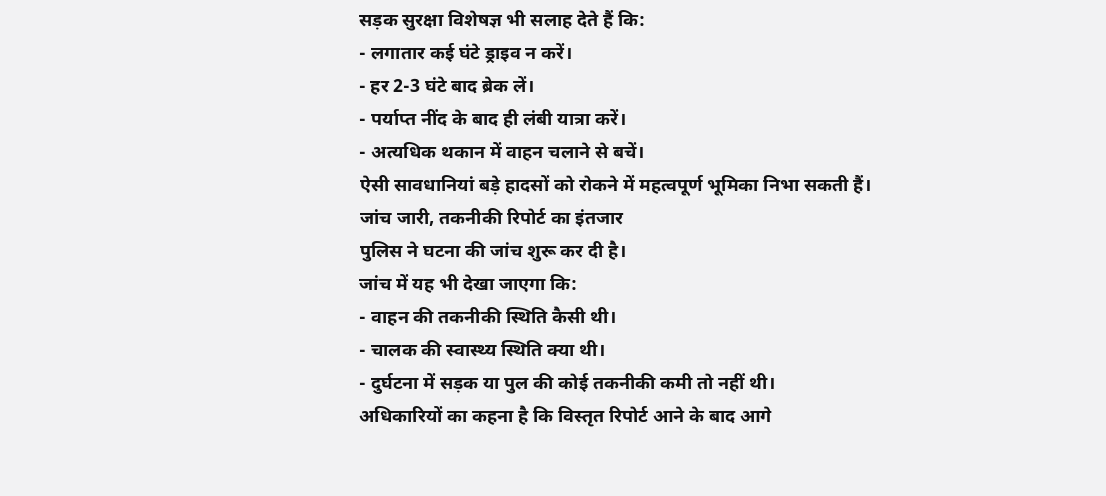सड़क सुरक्षा विशेषज्ञ भी सलाह देते हैं कि:
- लगातार कई घंटे ड्राइव न करें।
- हर 2-3 घंटे बाद ब्रेक लें।
- पर्याप्त नींद के बाद ही लंबी यात्रा करें।
- अत्यधिक थकान में वाहन चलाने से बचें।
ऐसी सावधानियां बड़े हादसों को रोकने में महत्वपूर्ण भूमिका निभा सकती हैं।
जांच जारी, तकनीकी रिपोर्ट का इंतजार
पुलिस ने घटना की जांच शुरू कर दी है।
जांच में यह भी देखा जाएगा कि:
- वाहन की तकनीकी स्थिति कैसी थी।
- चालक की स्वास्थ्य स्थिति क्या थी।
- दुर्घटना में सड़क या पुल की कोई तकनीकी कमी तो नहीं थी।
अधिकारियों का कहना है कि विस्तृत रिपोर्ट आने के बाद आगे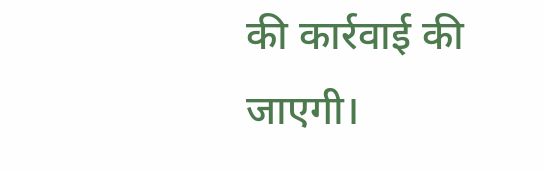की कार्रवाई की जाएगी।